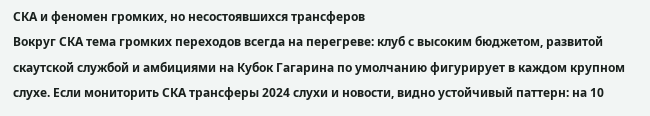СКА и феномен громких, но несостоявшихся трансферов
Вокруг СКА тема громких переходов всегда на перегреве: клуб с высоким бюджетом, развитой скаутской службой и амбициями на Кубок Гагарина по умолчанию фигурирует в каждом крупном слухе. Если мониторить СКА трансферы 2024 слухи и новости, видно устойчивый паттерн: на 10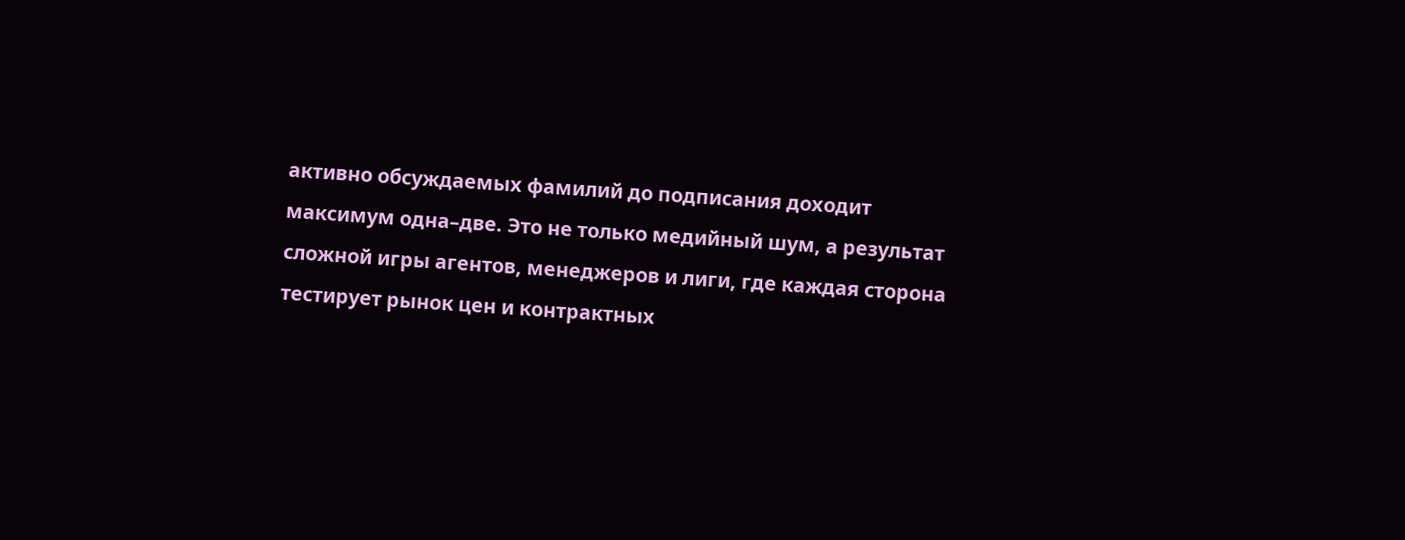активно обсуждаемых фамилий до подписания доходит максимум одна–две. Это не только медийный шум, а результат сложной игры агентов, менеджеров и лиги, где каждая сторона тестирует рынок цен и контрактных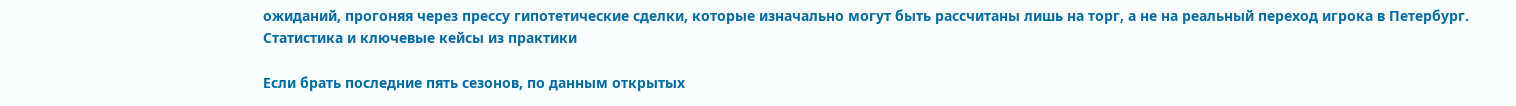ожиданий, прогоняя через прессу гипотетические сделки, которые изначально могут быть рассчитаны лишь на торг, а не на реальный переход игрока в Петербург.
Статистика и ключевые кейсы из практики

Если брать последние пять сезонов, по данным открытых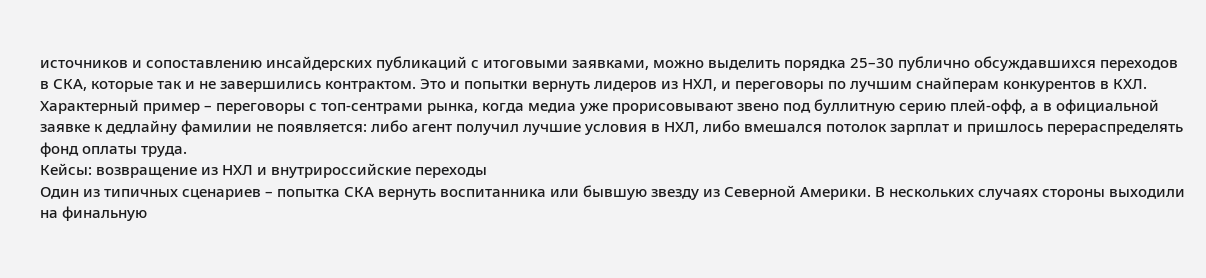источников и сопоставлению инсайдерских публикаций с итоговыми заявками, можно выделить порядка 25–30 публично обсуждавшихся переходов в СКА, которые так и не завершились контрактом. Это и попытки вернуть лидеров из НХЛ, и переговоры по лучшим снайперам конкурентов в КХЛ. Характерный пример – переговоры с топ-сентрами рынка, когда медиа уже прорисовывают звено под буллитную серию плей-офф, а в официальной заявке к дедлайну фамилии не появляется: либо агент получил лучшие условия в НХЛ, либо вмешался потолок зарплат и пришлось перераспределять фонд оплаты труда.
Кейсы: возвращение из НХЛ и внутрироссийские переходы
Один из типичных сценариев – попытка СКА вернуть воспитанника или бывшую звезду из Северной Америки. В нескольких случаях стороны выходили на финальную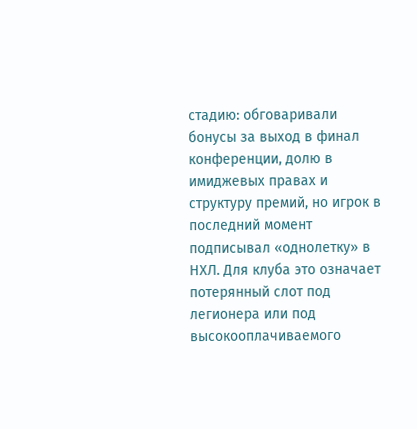стадию: обговаривали бонусы за выход в финал конференции, долю в имиджевых правах и структуру премий, но игрок в последний момент подписывал «однолетку» в НХЛ. Для клуба это означает потерянный слот под легионера или под высокооплачиваемого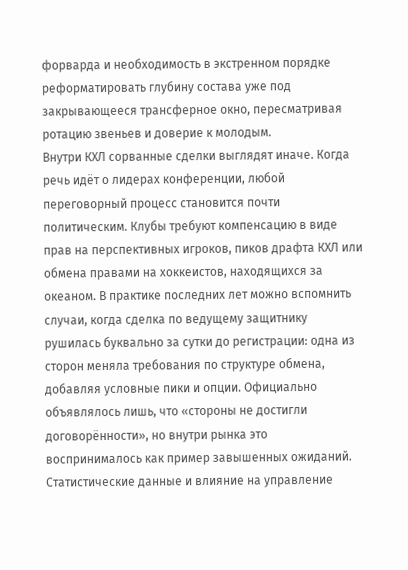форварда и необходимость в экстренном порядке реформатировать глубину состава уже под закрывающееся трансферное окно, пересматривая ротацию звеньев и доверие к молодым.
Внутри КХЛ сорванные сделки выглядят иначе. Когда речь идёт о лидерах конференции, любой переговорный процесс становится почти политическим. Клубы требуют компенсацию в виде прав на перспективных игроков, пиков драфта КХЛ или обмена правами на хоккеистов, находящихся за океаном. В практике последних лет можно вспомнить случаи, когда сделка по ведущему защитнику рушилась буквально за сутки до регистрации: одна из сторон меняла требования по структуре обмена, добавляя условные пики и опции. Официально объявлялось лишь, что «стороны не достигли договорённости», но внутри рынка это воспринималось как пример завышенных ожиданий.
Статистические данные и влияние на управление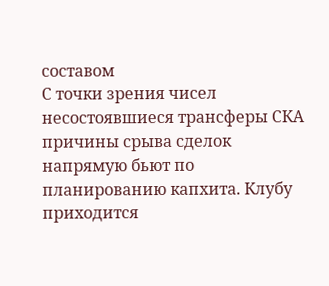составом
С точки зрения чисел несостоявшиеся трансферы СКА причины срыва сделок напрямую бьют по планированию капхита. Клубу приходится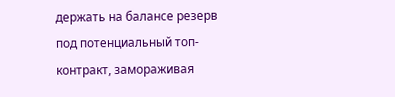держать на балансе резерв под потенциальный топ-контракт, замораживая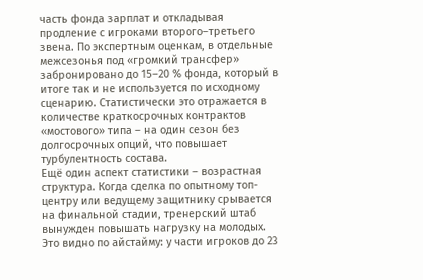часть фонда зарплат и откладывая продление с игроками второго–третьего звена. По экспертным оценкам, в отдельные межсезонья под «громкий трансфер» забронировано до 15–20 % фонда, который в итоге так и не используется по исходному сценарию. Статистически это отражается в количестве краткосрочных контрактов «мостового» типа – на один сезон без долгосрочных опций, что повышает турбулентность состава.
Ещё один аспект статистики – возрастная структура. Когда сделка по опытному топ-центру или ведущему защитнику срывается на финальной стадии, тренерский штаб вынужден повышать нагрузку на молодых. Это видно по айстайму: у части игроков до 23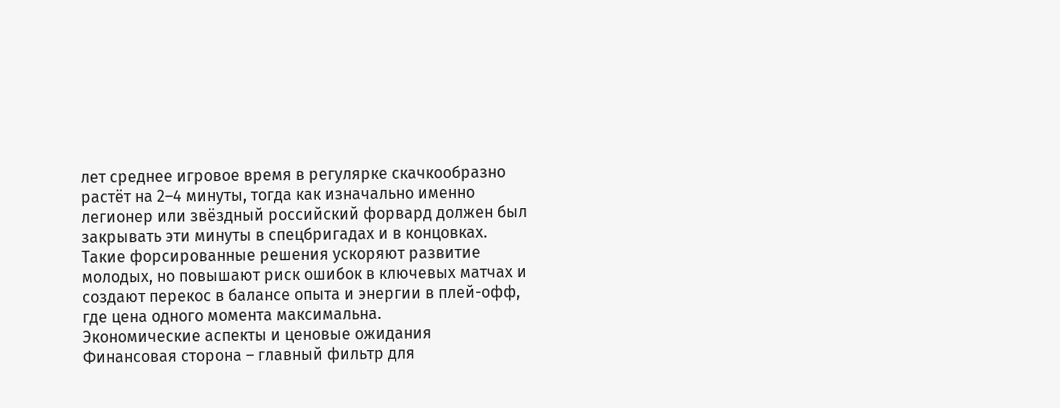лет среднее игровое время в регулярке скачкообразно растёт на 2–4 минуты, тогда как изначально именно легионер или звёздный российский форвард должен был закрывать эти минуты в спецбригадах и в концовках. Такие форсированные решения ускоряют развитие молодых, но повышают риск ошибок в ключевых матчах и создают перекос в балансе опыта и энергии в плей-офф, где цена одного момента максимальна.
Экономические аспекты и ценовые ожидания
Финансовая сторона – главный фильтр для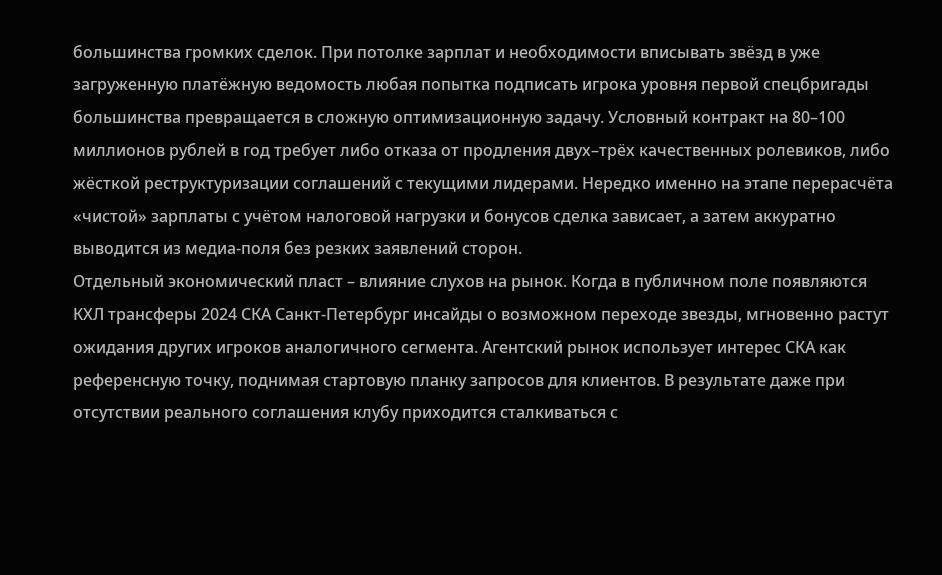большинства громких сделок. При потолке зарплат и необходимости вписывать звёзд в уже загруженную платёжную ведомость любая попытка подписать игрока уровня первой спецбригады большинства превращается в сложную оптимизационную задачу. Условный контракт на 80–100 миллионов рублей в год требует либо отказа от продления двух–трёх качественных ролевиков, либо жёсткой реструктуризации соглашений с текущими лидерами. Нередко именно на этапе перерасчёта «чистой» зарплаты с учётом налоговой нагрузки и бонусов сделка зависает, а затем аккуратно выводится из медиа-поля без резких заявлений сторон.
Отдельный экономический пласт – влияние слухов на рынок. Когда в публичном поле появляются КХЛ трансферы 2024 СКА Санкт-Петербург инсайды о возможном переходе звезды, мгновенно растут ожидания других игроков аналогичного сегмента. Агентский рынок использует интерес СКА как референсную точку, поднимая стартовую планку запросов для клиентов. В результате даже при отсутствии реального соглашения клубу приходится сталкиваться с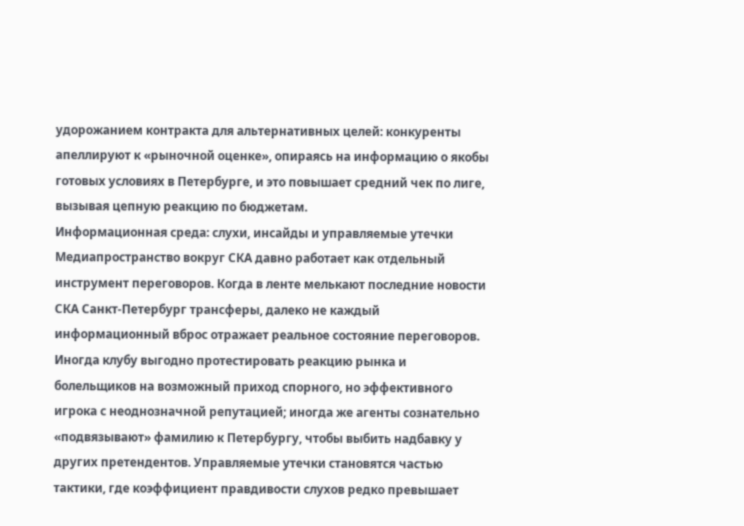удорожанием контракта для альтернативных целей: конкуренты апеллируют к «рыночной оценке», опираясь на информацию о якобы готовых условиях в Петербурге, и это повышает средний чек по лиге, вызывая цепную реакцию по бюджетам.
Информационная среда: слухи, инсайды и управляемые утечки
Медиапространство вокруг СКА давно работает как отдельный инструмент переговоров. Когда в ленте мелькают последние новости СКА Санкт-Петербург трансферы, далеко не каждый информационный вброс отражает реальное состояние переговоров. Иногда клубу выгодно протестировать реакцию рынка и болельщиков на возможный приход спорного, но эффективного игрока с неоднозначной репутацией; иногда же агенты сознательно «подвязывают» фамилию к Петербургу, чтобы выбить надбавку у других претендентов. Управляемые утечки становятся частью тактики, где коэффициент правдивости слухов редко превышает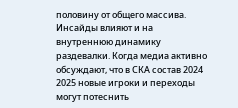половину от общего массива.
Инсайды влияют и на внутреннюю динамику раздевалки. Когда медиа активно обсуждают, что в СКА состав 2024 2025 новые игроки и переходы могут потеснить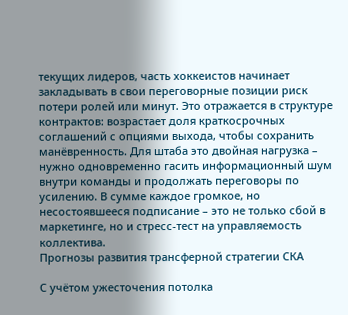текущих лидеров, часть хоккеистов начинает закладывать в свои переговорные позиции риск потери ролей или минут. Это отражается в структуре контрактов: возрастает доля краткосрочных соглашений с опциями выхода, чтобы сохранить манёвренность. Для штаба это двойная нагрузка – нужно одновременно гасить информационный шум внутри команды и продолжать переговоры по усилению. В сумме каждое громкое, но несостоявшееся подписание – это не только сбой в маркетинге, но и стресс-тест на управляемость коллектива.
Прогнозы развития трансферной стратегии СКА

С учётом ужесточения потолка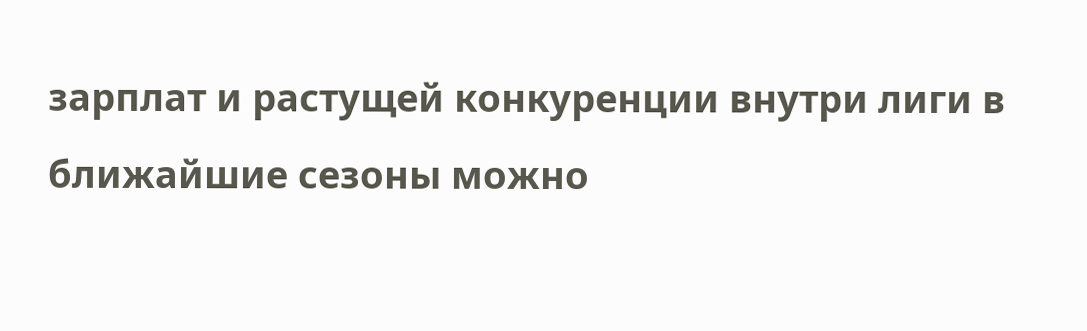зарплат и растущей конкуренции внутри лиги в ближайшие сезоны можно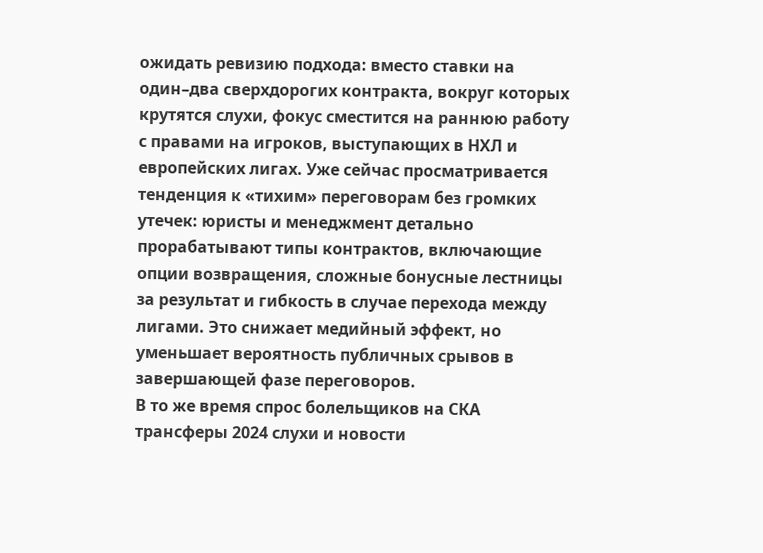ожидать ревизию подхода: вместо ставки на один–два сверхдорогих контракта, вокруг которых крутятся слухи, фокус сместится на раннюю работу с правами на игроков, выступающих в НХЛ и европейских лигах. Уже сейчас просматривается тенденция к «тихим» переговорам без громких утечек: юристы и менеджмент детально прорабатывают типы контрактов, включающие опции возвращения, сложные бонусные лестницы за результат и гибкость в случае перехода между лигами. Это снижает медийный эффект, но уменьшает вероятность публичных срывов в завершающей фазе переговоров.
В то же время спрос болельщиков на СКА трансферы 2024 слухи и новости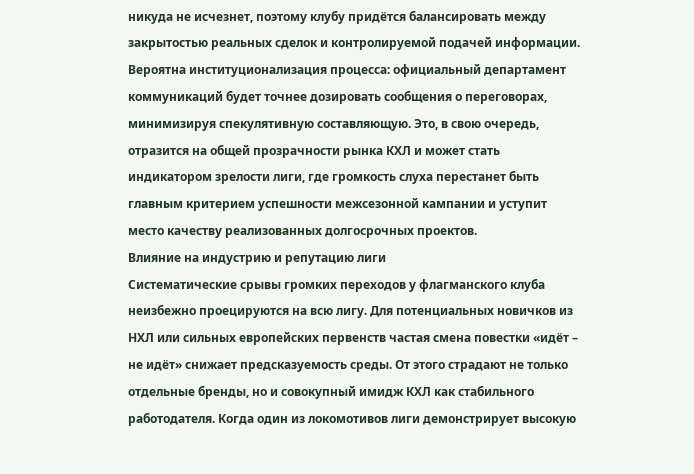никуда не исчезнет, поэтому клубу придётся балансировать между закрытостью реальных сделок и контролируемой подачей информации. Вероятна институционализация процесса: официальный департамент коммуникаций будет точнее дозировать сообщения о переговорах, минимизируя спекулятивную составляющую. Это, в свою очередь, отразится на общей прозрачности рынка КХЛ и может стать индикатором зрелости лиги, где громкость слуха перестанет быть главным критерием успешности межсезонной кампании и уступит место качеству реализованных долгосрочных проектов.
Влияние на индустрию и репутацию лиги
Систематические срывы громких переходов у флагманского клуба неизбежно проецируются на всю лигу. Для потенциальных новичков из НХЛ или сильных европейских первенств частая смена повестки «идёт – не идёт» снижает предсказуемость среды. От этого страдают не только отдельные бренды, но и совокупный имидж КХЛ как стабильного работодателя. Когда один из локомотивов лиги демонстрирует высокую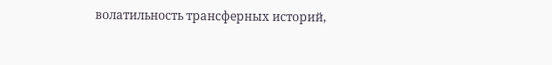волатильность трансферных историй,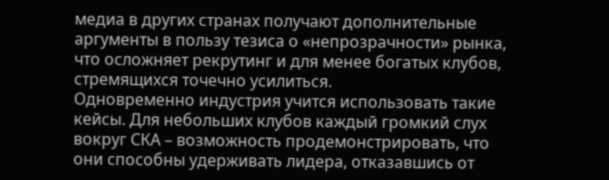медиа в других странах получают дополнительные аргументы в пользу тезиса о «непрозрачности» рынка, что осложняет рекрутинг и для менее богатых клубов, стремящихся точечно усилиться.
Одновременно индустрия учится использовать такие кейсы. Для небольших клубов каждый громкий слух вокруг СКА – возможность продемонстрировать, что они способны удерживать лидера, отказавшись от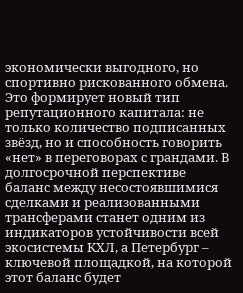экономически выгодного, но спортивно рискованного обмена. Это формирует новый тип репутационного капитала: не только количество подписанных звёзд, но и способность говорить «нет» в переговорах с грандами. В долгосрочной перспективе баланс между несостоявшимися сделками и реализованными трансферами станет одним из индикаторов устойчивости всей экосистемы КХЛ, а Петербург – ключевой площадкой, на которой этот баланс будет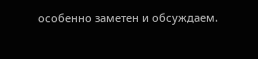особенно заметен и обсуждаем.